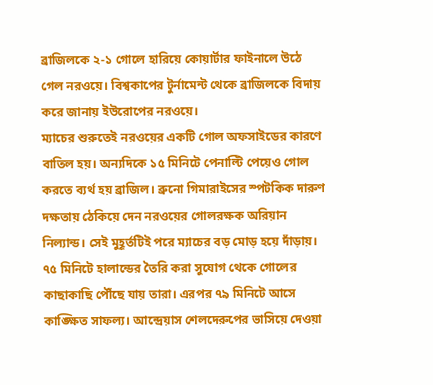ব্রাজিলকে ২-১ গোলে হারিয়ে কোয়ার্টার ফাইনালে উঠে গেল নরওয়ে। বিশ্বকাপের টুর্নামেন্ট থেকে ব্রাজিলকে বিদায় করে জানায় ইউরোপের নরওয়ে।
ম্যাচের শুরুতেই নরওয়ের একটি গোল অফসাইডের কারণে বাতিল হয়। অন্যদিকে ১৫ মিনিটে পেনাল্টি পেয়েও গোল করতে ব্যর্থ হয় ব্রাজিল। ব্রুনো গিমারাইসের স্পটকিক দারুণ দক্ষতায় ঠেকিয়ে দেন নরওয়ের গোলরক্ষক অরিয়ান নিল্যান্ড। সেই মুহূর্তটিই পরে ম্যাচের বড় মোড় হয়ে দাঁড়ায়।
৭৫ মিনিটে হালান্ডের তৈরি করা সুযোগ থেকে গোলের কাছাকাছি পৌঁছে যায় তারা। এরপর ৭৯ মিনিটে আসে কাঙ্ক্ষিত সাফল্য। আন্দ্রেয়াস শেলদেরুপের ভাসিয়ে দেওয়া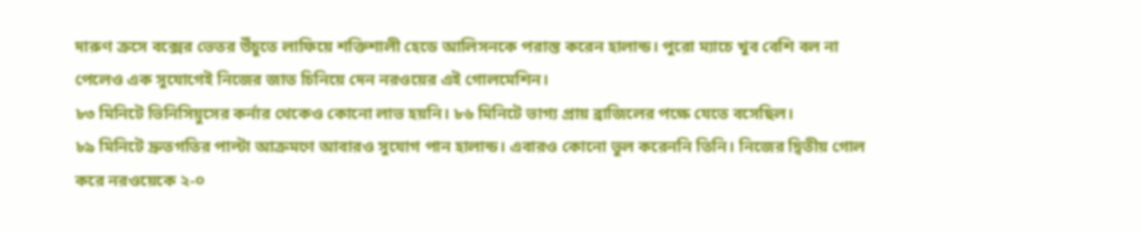দারুণ ক্রসে বক্সের ভেতর উঁচুতে লাফিয়ে শক্তিশালী হেডে আলিসনকে পরাস্ত করেন হালান্ড। পুরো ম্যাচে খুব বেশি বল না পেলেও এক সুযোগেই নিজের জাত চিনিয়ে দেন নরওয়ের এই গোলমেশিন।
৮৩ মিনিটে ভিনিসিয়ুসের কর্নার থেকেও কোনো লাভ হয়নি। ৮৬ মিনিটে ভাগ্য প্রায় ব্রাজিলের পক্ষে যেতে বসেছিল।
৮৯ মিনিটে দ্রুতগতির পাল্টা আক্রমণে আবারও সুযোগ পান হালান্ড। এবারও কোনো ভুল করেননি তিনি। নিজের দ্বিতীয় গোল করে নরওয়েকে ২-০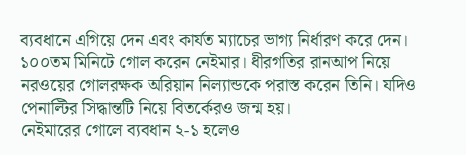ব্যবধানে এগিয়ে দেন এবং কার্যত ম্যাচের ভাগ্য নির্ধারণ করে দেন।
১০০তম মিনিটে গোল করেন নেইমার। ধীরগতির রানআপ নিয়ে নরওয়ের গোলরক্ষক অরিয়ান নিল্যান্ডকে পরাস্ত করেন তিনি। যদিও পেনাল্টির সিদ্ধান্তটি নিয়ে বিতর্কেরও জন্ম হয়।
নেইমারের গোলে ব্যবধান ২-১ হলেও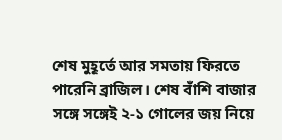শেষ মুহূর্তে আর সমতায় ফিরতে পারেনি ব্রাজিল। শেষ বাঁশি বাজার সঙ্গে সঙ্গেই ২-১ গোলের জয় নিয়ে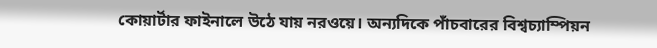কোয়ার্টার ফাইনালে উঠে যায় নরওয়ে। অন্যদিকে পাঁচবারের বিশ্বচ্যাম্পিয়ন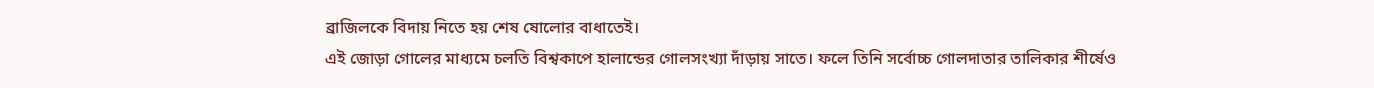ব্রাজিলকে বিদায় নিতে হয় শেষ ষোলোর বাধাতেই।
এই জোড়া গোলের মাধ্যমে চলতি বিশ্বকাপে হালান্ডের গোলসংখ্যা দাঁড়ায় সাতে। ফলে তিনি সর্বোচ্চ গোলদাতার তালিকার শীর্ষেও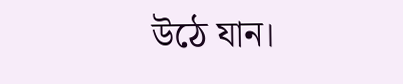উঠে যান।